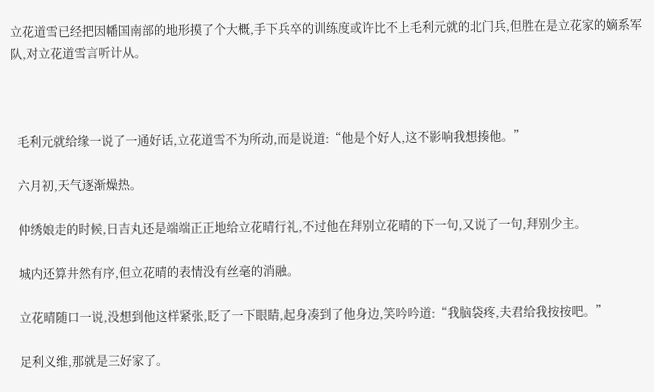立花道雪已经把因幡国南部的地形摸了个大概,手下兵卒的训练度或许比不上毛利元就的北门兵,但胜在是立花家的嫡系军队,对立花道雪言听计从。



  毛利元就给缘一说了一通好话,立花道雪不为所动,而是说道:“他是个好人,这不影响我想揍他。”

  六月初,天气逐渐燥热。

  仲绣娘走的时候,日吉丸还是端端正正地给立花晴行礼,不过他在拜别立花晴的下一句,又说了一句,拜别少主。

  城内还算井然有序,但立花晴的表情没有丝毫的消融。

  立花晴随口一说,没想到他这样紧张,眨了一下眼睛,起身凑到了他身边,笑吟吟道:“我脑袋疼,夫君给我按按吧。”

  足利义维,那就是三好家了。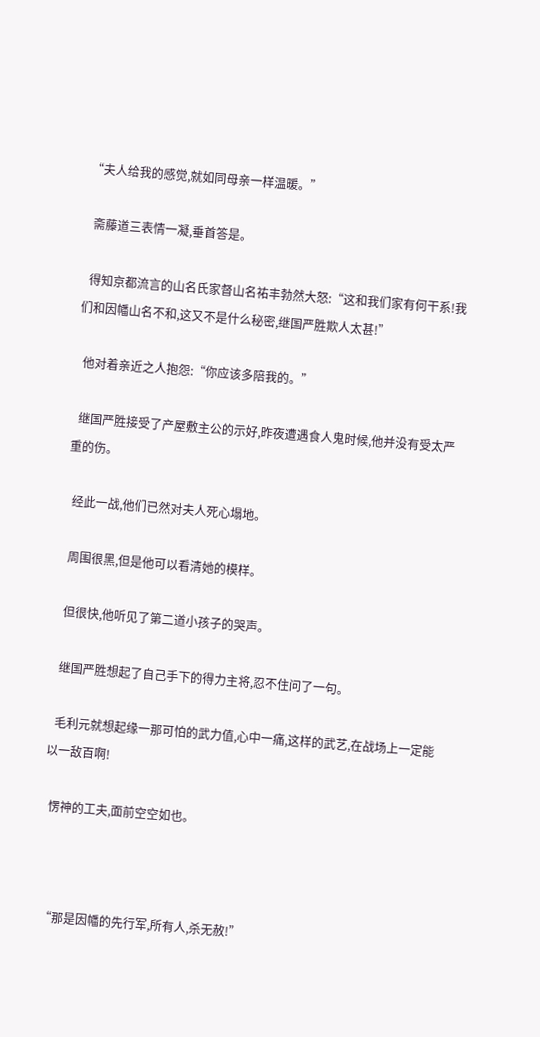“夫人给我的感觉,就如同母亲一样温暖。”

  斋藤道三表情一凝,垂首答是。

  得知京都流言的山名氏家督山名祐丰勃然大怒:“这和我们家有何干系!我们和因幡山名不和,这又不是什么秘密,继国严胜欺人太甚!”

  他对着亲近之人抱怨:“你应该多陪我的。”

  继国严胜接受了产屋敷主公的示好,昨夜遭遇食人鬼时候,他并没有受太严重的伤。

  经此一战,他们已然对夫人死心塌地。

  周围很黑,但是他可以看清她的模样。

  但很快,他听见了第二道小孩子的哭声。

  继国严胜想起了自己手下的得力主将,忍不住问了一句。

  毛利元就想起缘一那可怕的武力值,心中一痛,这样的武艺,在战场上一定能以一敌百啊!

  愣神的工夫,面前空空如也。



  “那是因幡的先行军,所有人,杀无赦!”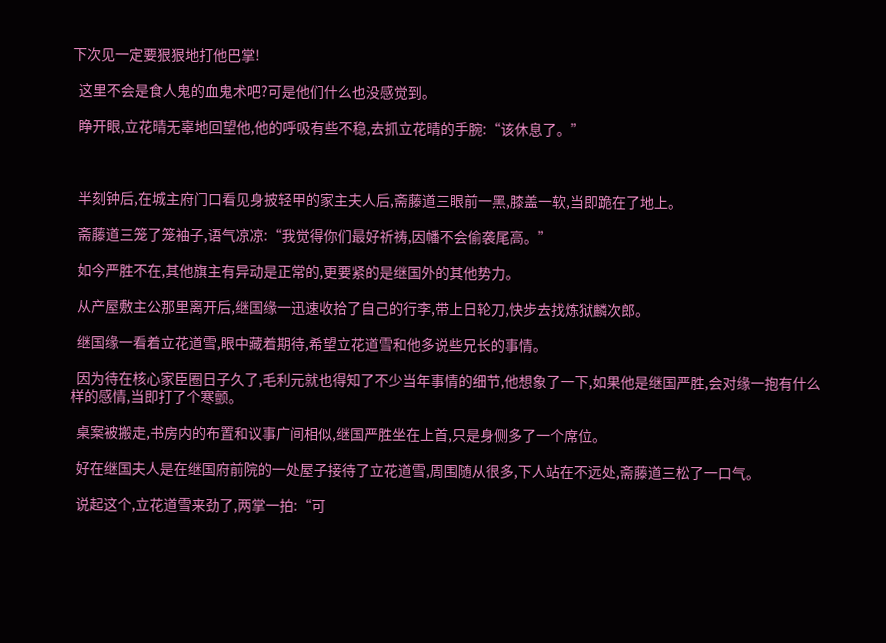下次见一定要狠狠地打他巴掌!

  这里不会是食人鬼的血鬼术吧?可是他们什么也没感觉到。

  睁开眼,立花晴无辜地回望他,他的呼吸有些不稳,去抓立花晴的手腕:“该休息了。”



  半刻钟后,在城主府门口看见身披轻甲的家主夫人后,斋藤道三眼前一黑,膝盖一软,当即跪在了地上。

  斋藤道三笼了笼袖子,语气凉凉:“我觉得你们最好祈祷,因幡不会偷袭尾高。”

  如今严胜不在,其他旗主有异动是正常的,更要紧的是继国外的其他势力。

  从产屋敷主公那里离开后,继国缘一迅速收拾了自己的行李,带上日轮刀,快步去找炼狱麟次郎。

  继国缘一看着立花道雪,眼中藏着期待,希望立花道雪和他多说些兄长的事情。

  因为待在核心家臣圈日子久了,毛利元就也得知了不少当年事情的细节,他想象了一下,如果他是继国严胜,会对缘一抱有什么样的感情,当即打了个寒颤。

  桌案被搬走,书房内的布置和议事广间相似,继国严胜坐在上首,只是身侧多了一个席位。

  好在继国夫人是在继国府前院的一处屋子接待了立花道雪,周围随从很多,下人站在不远处,斋藤道三松了一口气。

  说起这个,立花道雪来劲了,两掌一拍:“可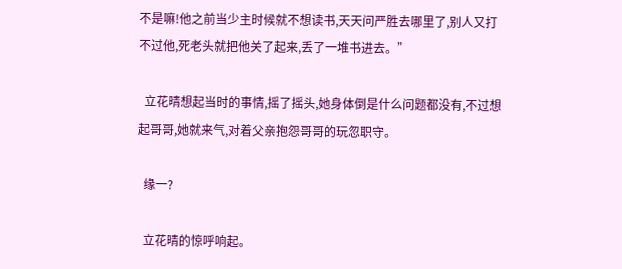不是嘛!他之前当少主时候就不想读书,天天问严胜去哪里了,别人又打不过他,死老头就把他关了起来,丢了一堆书进去。”

  立花晴想起当时的事情,摇了摇头,她身体倒是什么问题都没有,不过想起哥哥,她就来气,对着父亲抱怨哥哥的玩忽职守。

  缘一?

  立花晴的惊呼响起。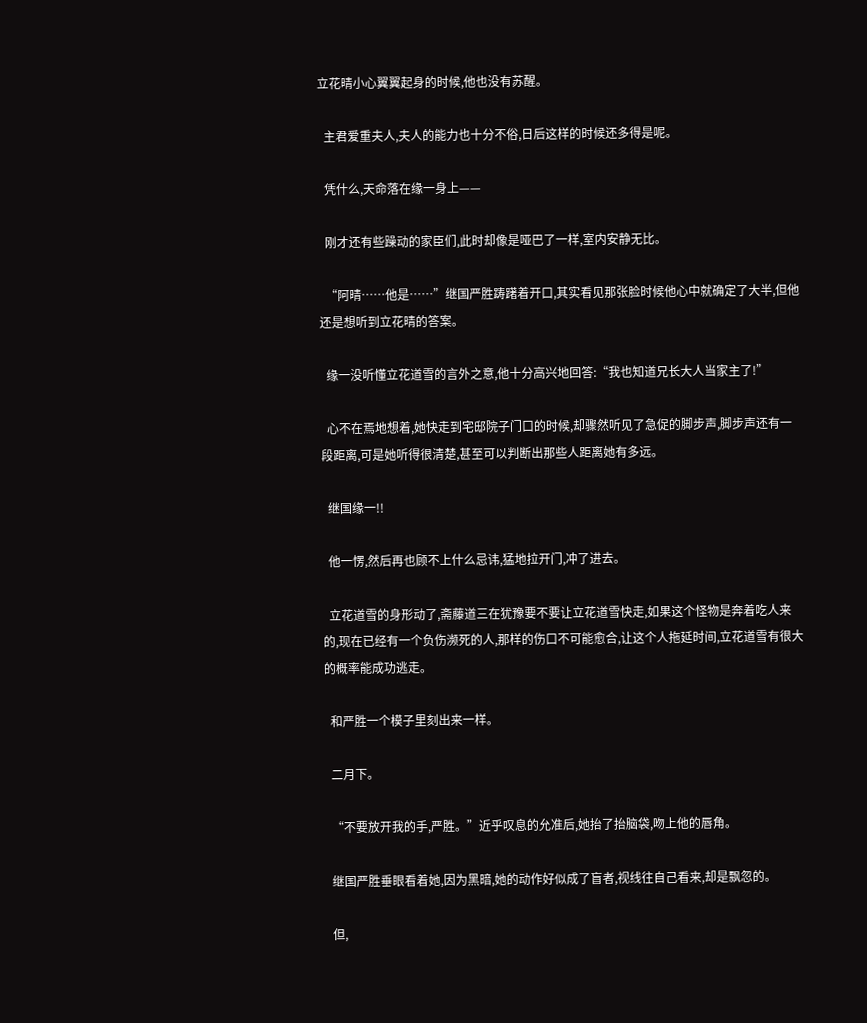立花晴小心翼翼起身的时候,他也没有苏醒。

  主君爱重夫人,夫人的能力也十分不俗,日后这样的时候还多得是呢。

  凭什么,天命落在缘一身上——

  刚才还有些躁动的家臣们,此时却像是哑巴了一样,室内安静无比。

  “阿晴……他是……”继国严胜踌躇着开口,其实看见那张脸时候他心中就确定了大半,但他还是想听到立花晴的答案。

  缘一没听懂立花道雪的言外之意,他十分高兴地回答:“我也知道兄长大人当家主了!”

  心不在焉地想着,她快走到宅邸院子门口的时候,却骤然听见了急促的脚步声,脚步声还有一段距离,可是她听得很清楚,甚至可以判断出那些人距离她有多远。

  继国缘一!!

  他一愣,然后再也顾不上什么忌讳,猛地拉开门,冲了进去。

  立花道雪的身形动了,斋藤道三在犹豫要不要让立花道雪快走,如果这个怪物是奔着吃人来的,现在已经有一个负伤濒死的人,那样的伤口不可能愈合,让这个人拖延时间,立花道雪有很大的概率能成功逃走。

  和严胜一个模子里刻出来一样。

  二月下。

  “不要放开我的手,严胜。”近乎叹息的允准后,她抬了抬脑袋,吻上他的唇角。

  继国严胜垂眼看着她,因为黑暗,她的动作好似成了盲者,视线往自己看来,却是飘忽的。

  但,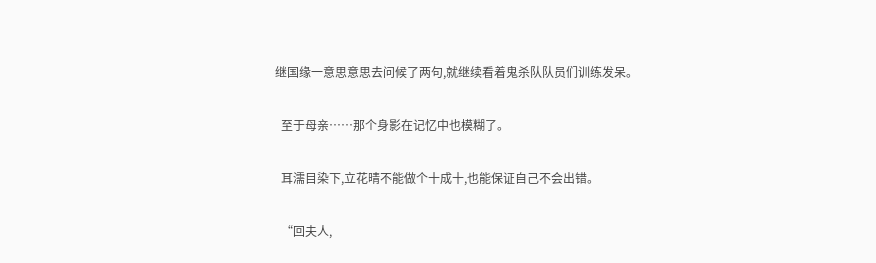继国缘一意思意思去问候了两句,就继续看着鬼杀队队员们训练发呆。

  至于母亲……那个身影在记忆中也模糊了。

  耳濡目染下,立花晴不能做个十成十,也能保证自己不会出错。

  “回夫人,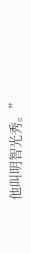他叫明智光秀。”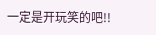一定是开玩笑的吧!!